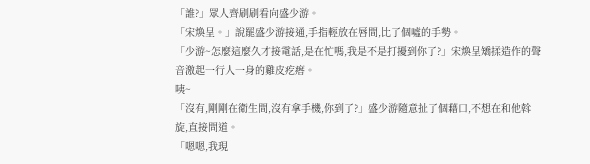「誰?」眾人齊刷刷看向盛少游。
「宋煥呈。」說罷盛少游接通,手指輕放在唇間,比了個噓的手勢。
「少游~怎麼這麼久才接電話,是在忙嗎,我是不是打擾到你了?」宋煥呈矯揉造作的聲音激起一行人一身的雞皮疙瘩。
咦~
「沒有,剛剛在衛生間,沒有拿手機,你到了?」盛少游隨意扯了個藉口,不想在和他斡旋,直接問道。
「嗯嗯,我現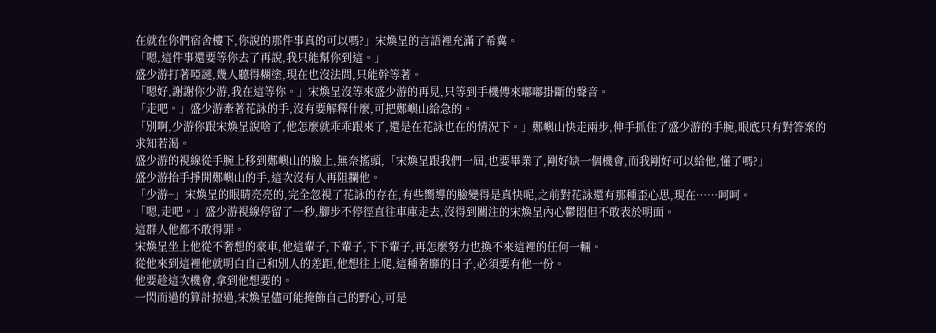在就在你們宿舍樓下,你說的那件事真的可以嗎?」宋煥呈的言語裡充滿了希冀。
「嗯,這件事還要等你去了再說,我只能幫你到這。」
盛少游打著啞謎,幾人聽得糊塗,現在也沒法問,只能幹等著。
「嗯好,謝謝你少游,我在這等你。」宋煥呈沒等來盛少游的再見,只等到手機傳來嘟嘟掛斷的聲音。
「走吧。」盛少游牽著花詠的手,沒有要解釋什麼,可把鄭嶼山給急的。
「別啊,少游你跟宋煥呈說啥了,他怎麼就乖乖跟來了,還是在花詠也在的情況下。」鄭嶼山快走兩步,伸手抓住了盛少游的手腕,眼底只有對答案的求知若渴。
盛少游的視線從手腕上移到鄭嶼山的臉上,無奈搖頭,「宋煥呈跟我們一屆,也要畢業了,剛好缺一個機會,而我剛好可以給他,懂了嗎?」
盛少游抬手掙開鄭嶼山的手,這次沒有人再阻攔他。
「少游~」宋煥呈的眼睛亮亮的,完全忽視了花詠的存在,有些嚮導的臉變得是真快呢,之前對花詠還有那種歪心思,現在……呵呵。
「嗯,走吧。」盛少游視線停留了一秒,腳步不停徑直往車庫走去,沒得到關注的宋煥呈內心鬱悶但不敢表於明面。
這群人他都不敢得罪。
宋煥呈坐上他從不奢想的豪車,他這輩子,下輩子,下下輩子,再怎麼努力也換不來這裡的任何一輛。
從他來到這裡他就明白自己和別人的差距,他想往上爬,這種奢靡的日子,必須要有他一份。
他要趁這次機會,拿到他想要的。
一閃而過的算計掠過,宋煥呈儘可能掩飾自己的野心,可是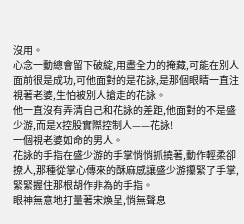沒用。
心念一動總會留下破綻,用盡全力的掩藏,可能在別人面前很是成功,可他面對的是花詠,是那個眼睛一直注視著老婆,生怕被別人搶走的花詠。
他一直沒有弄清自己和花詠的差距,他面對的不是盛少游,而是X控股實際控制人——花詠!
一個視老婆如命的男人。
花詠的手指在盛少游的手掌悄悄抓撓著,動作輕柔卻撩人,那種從掌心傳來的酥麻感讓盛少游攥緊了手掌,緊緊握住那根胡作非為的手指。
眼神無意地打量著宋煥呈,悄無聲息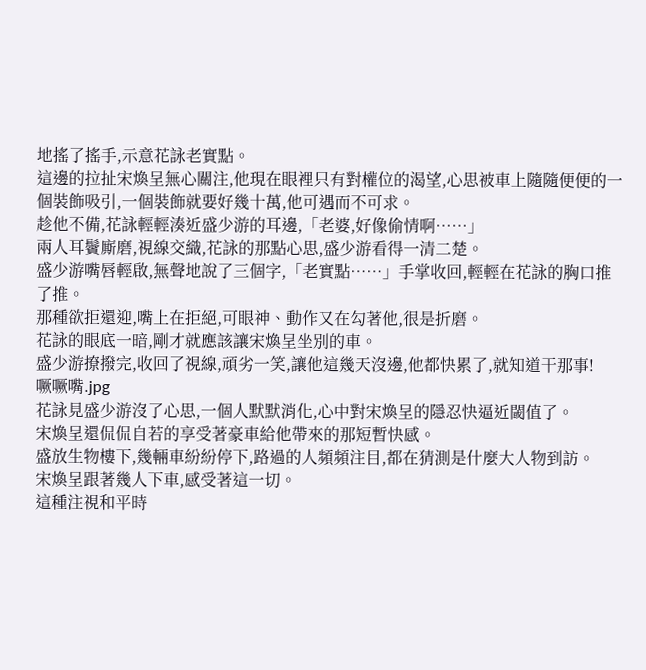地搖了搖手,示意花詠老實點。
這邊的拉扯宋煥呈無心關注,他現在眼裡只有對權位的渴望,心思被車上隨隨便便的一個裝飾吸引,一個裝飾就要好幾十萬,他可遇而不可求。
趁他不備,花詠輕輕湊近盛少游的耳邊,「老婆,好像偷情啊……」
兩人耳鬢廝磨,視線交織,花詠的那點心思,盛少游看得一清二楚。
盛少游嘴唇輕啟,無聲地說了三個字,「老實點……」手掌收回,輕輕在花詠的胸口推了推。
那種欲拒還迎,嘴上在拒絕,可眼神、動作又在勾著他,很是折磨。
花詠的眼底一暗,剛才就應該讓宋煥呈坐別的車。
盛少游撩撥完,收回了視線,頑劣一笑,讓他這幾天沒邊,他都快累了,就知道干那事!
噘噘嘴.jpg
花詠見盛少游沒了心思,一個人默默消化,心中對宋煥呈的隱忍快逼近閾值了。
宋煥呈還侃侃自若的享受著豪車給他帶來的那短暫快感。
盛放生物樓下,幾輛車紛紛停下,路過的人頻頻注目,都在猜測是什麼大人物到訪。
宋煥呈跟著幾人下車,感受著這一切。
這種注視和平時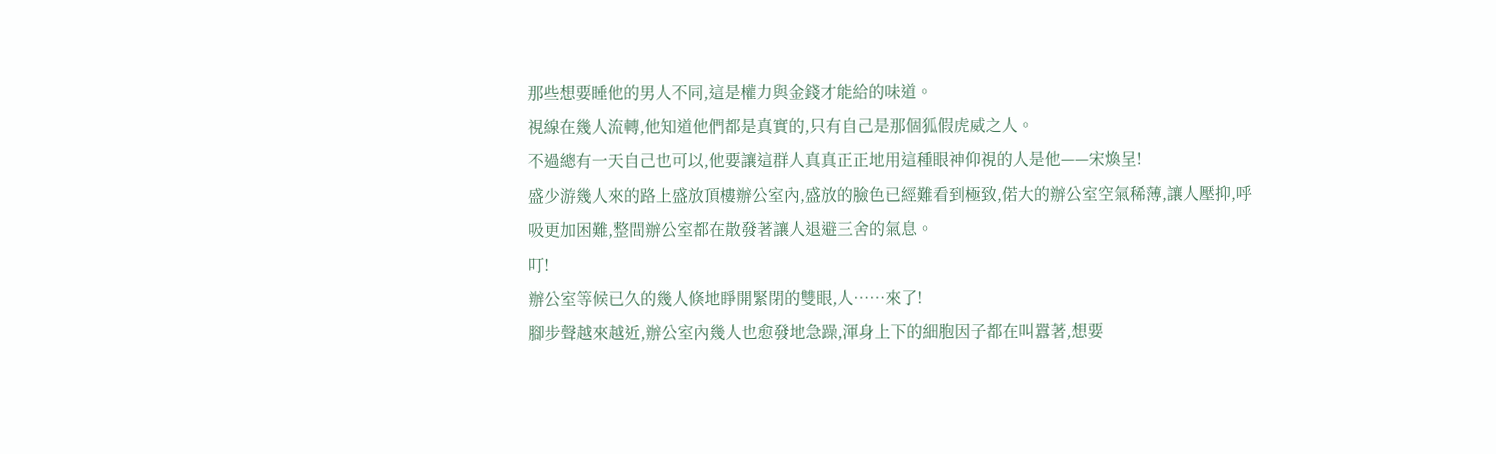那些想要睡他的男人不同,這是權力與金錢才能給的味道。
視線在幾人流轉,他知道他們都是真實的,只有自己是那個狐假虎威之人。
不過總有一天自己也可以,他要讓這群人真真正正地用這種眼神仰視的人是他——宋煥呈!
盛少游幾人來的路上盛放頂樓辦公室內,盛放的臉色已經難看到極致,偌大的辦公室空氣稀薄,讓人壓抑,呼吸更加困難,整間辦公室都在散發著讓人退避三舍的氣息。
叮!
辦公室等候已久的幾人倏地睜開緊閉的雙眼,人……來了!
腳步聲越來越近,辦公室內幾人也愈發地急躁,渾身上下的細胞因子都在叫囂著,想要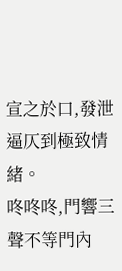宣之於口,發泄逼仄到極致情緒。
咚咚咚,門響三聲不等門內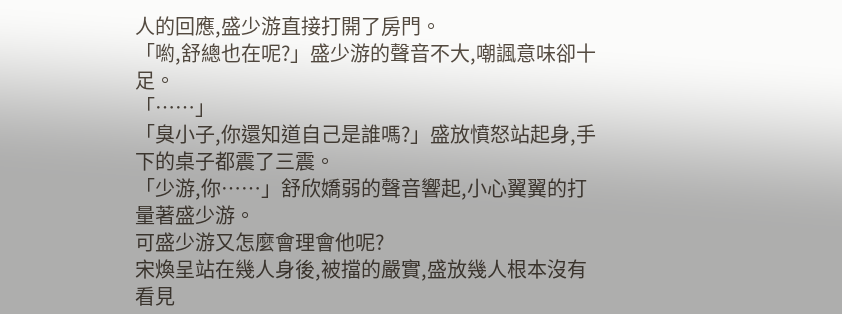人的回應,盛少游直接打開了房門。
「喲,舒總也在呢?」盛少游的聲音不大,嘲諷意味卻十足。
「……」
「臭小子,你還知道自己是誰嗎?」盛放憤怒站起身,手下的桌子都震了三震。
「少游,你……」舒欣嬌弱的聲音響起,小心翼翼的打量著盛少游。
可盛少游又怎麼會理會他呢?
宋煥呈站在幾人身後,被擋的嚴實,盛放幾人根本沒有看見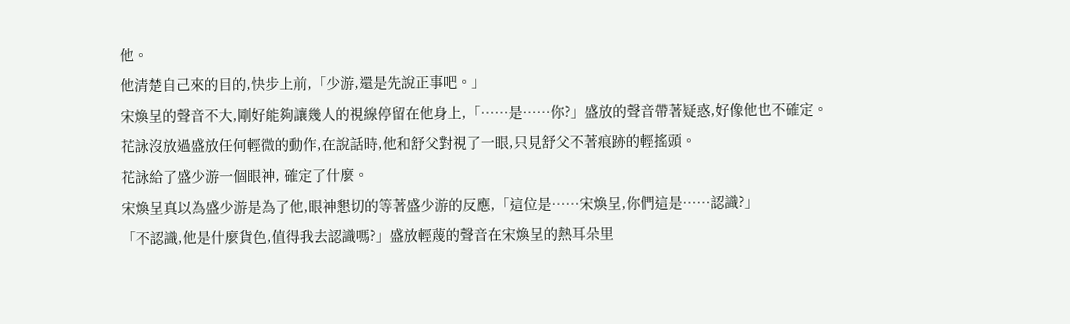他。
他清楚自己來的目的,快步上前,「少游,還是先說正事吧。」
宋煥呈的聲音不大,剛好能夠讓幾人的視線停留在他身上,「……是……你?」盛放的聲音帶著疑惑,好像他也不確定。
花詠沒放過盛放任何輕微的動作,在說話時,他和舒父對視了一眼,只見舒父不著痕跡的輕搖頭。
花詠給了盛少游一個眼神, 確定了什麼。
宋煥呈真以為盛少游是為了他,眼神懇切的等著盛少游的反應,「這位是……宋煥呈,你們這是……認識?」
「不認識,他是什麼貨色,值得我去認識嗎?」盛放輕蔑的聲音在宋煥呈的熱耳朵里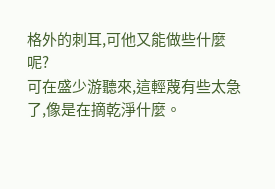格外的刺耳,可他又能做些什麼呢?
可在盛少游聽來,這輕蔑有些太急了,像是在摘乾淨什麼。